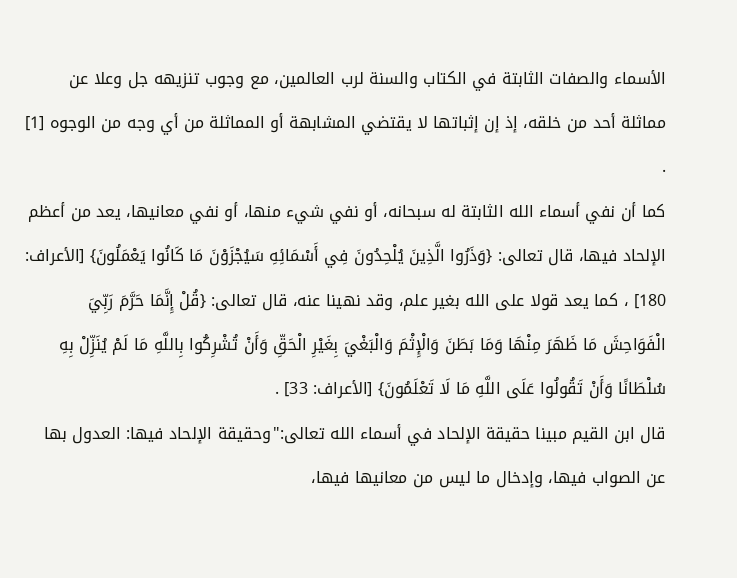الأسماء والصفات الثابتة في الكتاب والسنة لرب العالمين، مع وجوب تنزيهه جل وعلا عن مماثلة أحد من خلقه، إذ إن إثباتها لا يقتضي المشابهة أو المماثلة من أي وجه من الوجوه [1] .
كما أن نفي أسماء الله الثابتة له سبحانه، أو نفي شيء منها، أو نفي معانيها، يعد من أعظم الإلحاد فيها، قال تعالى: {وَذَرُوا الَّذِينَ يُلْحِدُونَ فِي أَسْمَائِهِ سَيُجْزَوْنَ مَا كَانُوا يَعْمَلُونَ} [الأعراف: 180] ، كما يعد قولا على الله بغير علم، وقد نهينا عنه، قال تعالى: {قُلْ إِنَّمَا حَرَّمَ رَبِّيَ الْفَوَاحِشَ مَا ظَهَرَ مِنْهَا وَمَا بَطَنَ وَالْإِثْمَ وَالْبَغْيَ بِغَيْرِ الْحَقِّ وَأَنْ تُشْرِكُوا بِاللَّهِ مَا لَمْ يُنَزِّلْ بِهِ سُلْطَانًا وَأَنْ تَقُولُوا عَلَى اللَّهِ مَا لَا تَعْلَمُونَ} [الأعراف: 33] .
قال ابن القيم مبينا حقيقة الإلحاد في أسماء الله تعالى:"وحقيقة الإلحاد فيها: العدول بها عن الصواب فيها، وإدخال ما ليس من معانيها فيها،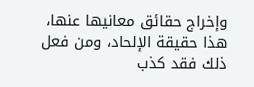وإخراج حقائق معانيها عنها، هذا حقيقة الإلحاد، ومن فعل ذلك فقد كذب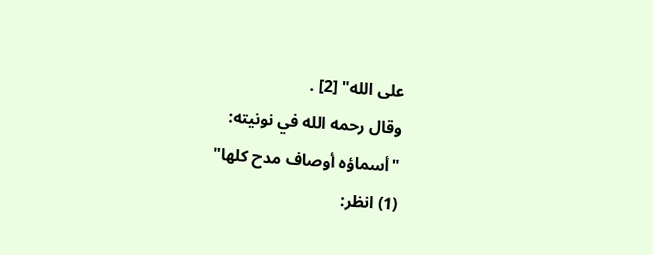على الله" [2] .
وقال رحمه الله في نونيته:
"أسماؤه أوصاف مدح كلها"
(1) انظر: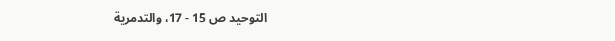التوحيد ص 15 - 17، والتدمرية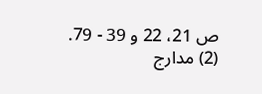ص 21، 22 و 39 - 79.
(2) مدارج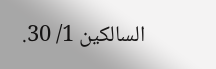السالكين 1/ 30.